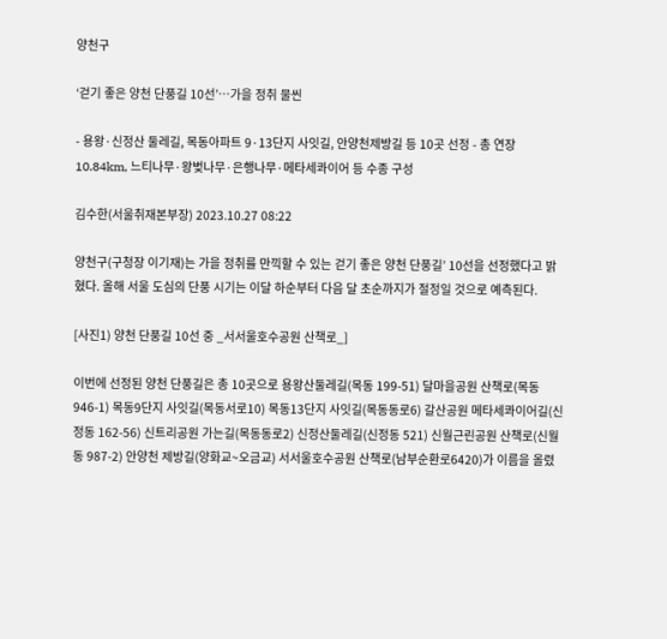양천구

‘걷기 좋은 양천 단풍길 10선’…가을 정취 물씬

- 용왕·신정산 둘레길, 목동아파트 9·13단지 사잇길, 안양천제방길 등 10곳 선정 - 총 연장 10.84km, 느티나무·왕벚나무·은행나무·메타세콰이어 등 수종 구성

김수한(서울취재본부장) 2023.10.27 08:22

양천구(구청장 이기재)는 가을 정취를 만끽할 수 있는 걷기 좋은 양천 단풍길’ 10선을 선정했다고 밝혔다. 올해 서울 도심의 단풍 시기는 이달 하순부터 다음 달 초순까지가 절정일 것으로 예측된다.

[사진1) 양천 단풍길 10선 중 _서서울호수공원 산책로_]

이번에 선정된 양천 단풍길은 총 10곳으로 용왕산둘레길(목동 199-51) 달마을공원 산책로(목동 946-1) 목동9단지 사잇길(목동서로10) 목동13단지 사잇길(목동동로6) 갈산공원 메타세콰이어길(신정동 162-56) 신트리공원 가는길(목동동로2) 신정산둘레길(신정동 521) 신월근린공원 산책로(신월동 987-2) 안양천 제방길(양화교~오금교) 서서울호수공원 산책로(남부순환로6420)가 이름을 올렸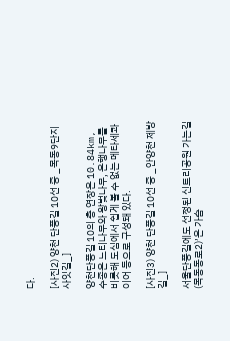다.

[사진2) 양천 단풍길 10선 중 _목동9단지 사잇길_]

양천단풍길 10의 총 연장은 10.84km, 수종은 느티나무와 왕벚나무, 은행나무를 비롯해 도심에서 쉽게 볼 수 없는 메타세콰이어 등으로 구성돼 있다.

[사진3) 양천 단풍길 10선 중 _안양천 제방길_]

서울단풍길에도 선정된 신트리공원 가는길(목동동로2)’은 가슴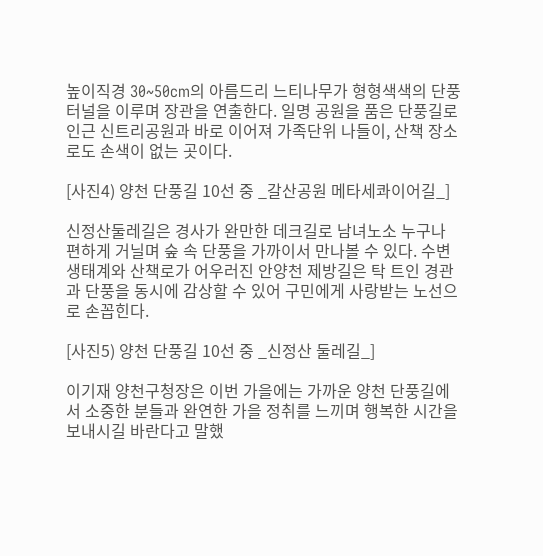높이직경 30~50cm의 아름드리 느티나무가 형형색색의 단풍터널을 이루며 장관을 연출한다. 일명 공원을 품은 단풍길로 인근 신트리공원과 바로 이어져 가족단위 나들이, 산책 장소로도 손색이 없는 곳이다.

[사진4) 양천 단풍길 10선 중 _갈산공원 메타세콰이어길_]

신정산둘레길은 경사가 완만한 데크길로 남녀노소 누구나 편하게 거닐며 숲 속 단풍을 가까이서 만나볼 수 있다. 수변 생태계와 산책로가 어우러진 안양천 제방길은 탁 트인 경관과 단풍을 동시에 감상할 수 있어 구민에게 사랑받는 노선으로 손꼽힌다.

[사진5) 양천 단풍길 10선 중 _신정산 둘레길_]

이기재 양천구청장은 이번 가을에는 가까운 양천 단풍길에서 소중한 분들과 완연한 가을 정취를 느끼며 행복한 시간을 보내시길 바란다고 말했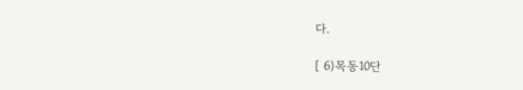다.

[ 6)목동10단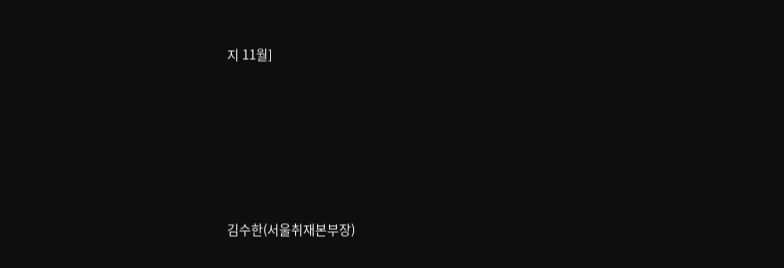지 11월]






김수한(서울취재본부장)